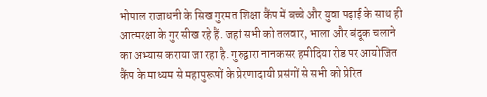भोपाल राजाधनी के सिख गुरमत शिक्षा कैंप में बच्चे और युवा पढ़ाई के साथ ही आत्मरक्षा के गुर सीख रहे हैं. जहां सभी को तलवार, भाला और बंदूक चलाने का अभ्यास कराया जा रहा है. गुरुद्वारा नानकसर हमीदिया रोड पर आयोजित कैंप के माध्यम से महापुरूषों के प्रेरणादायी प्रसंगों से सभी को प्रेरित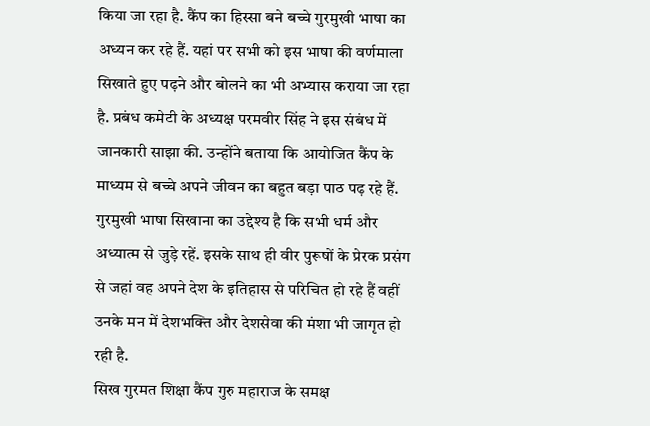किया जा रहा है. कैंप का हिस्सा बने बच्चे गुरमुखी भाषा का अध्यन कर रहे हैं. यहां पर सभी को इस भाषा की वर्णमाला सिखाते हुए पढ़ने और बोलने का भी अभ्यास कराया जा रहा है. प्रबंध कमेटी के अध्यक्ष परमवीर सिंह ने इस संबंध में जानकारी साझा की. उन्होंने बताया कि आयोजित कैंप के माध्यम से बच्चे अपने जीवन का बहुत बड़ा पाठ पढ़ रहे हैं. गुरमुखी भाषा सिखाना का उद्देश्य है कि सभी धर्म और अध्यात्म से जुड़े रहें. इसके साथ ही वीर पुरूषों के प्रेरक प्रसंग से जहां वह अपने देश के इतिहास से परिचित हो रहे हैं वहीं उनके मन में देशभक्ति और देशसेवा की मंशा भी जागृत हो रही है.
सिख गुरमत शिक्षा कैंप गुरु महाराज के समक्ष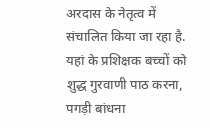अरदास के नेतृत्व में संचालित किया जा रहा है. यहां के प्रशिक्षक बच्चों को शुद्ध गुरवाणी पाठ करना, पगड़ी बांधना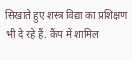सिखाते हुए शस्त्र विद्या का प्रशिक्षण भी दे रहे हैं. कैंप में शामिल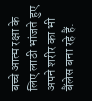बच्चे आत्म रक्षा के लिए लाठी भांजते हुए अपने शरीर का भी बैंलेस बना रहे हैं.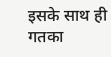इसके साथ ही गतका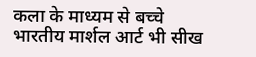कला के माध्यम से बच्चे भारतीय मार्शल आर्ट भी सीख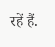रहें हैं.